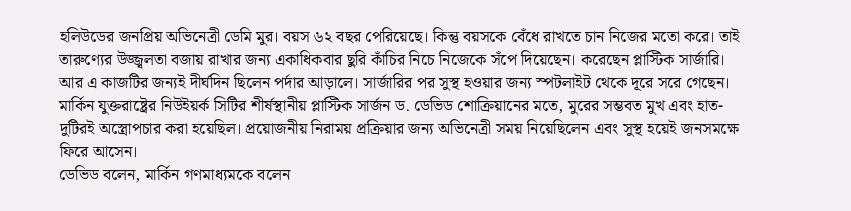হলিউডের জনপ্রিয় অভিনেত্রী ডেমি মুর। বয়স ৬২ বছর পেরিয়েছে। কিন্তু বয়সকে বেঁধে রাখতে চান নিজের মতো করে। তাই তারুণ্যের উজ্জ্বলতা বজায় রাখার জন্য একাধিকবার ছুরি কাঁচির নিচে নিজেকে সঁপে দিয়েছেন। করেছেন প্লাস্টিক সার্জারি। আর এ কাজটির জন্যই দীর্ঘদিন ছিলেন পর্দার আড়ালে। সার্জারির পর সুস্থ হওয়ার জন্য স্পটলাইট থেকে দূরে সরে গেছেন।
মার্কিন যুক্তরাষ্ট্রের নিউইয়র্ক সিটির শীর্ষস্থানীয় প্লাস্টিক সার্জন ড. ডেভিড শোক্রিয়ানের মতে, মুরের সম্ভবত মুখ এবং হাত-দুটিরই অস্ত্রোপচার করা হয়েছিল। প্রয়োজনীয় নিরাময় প্রক্রিয়ার জন্য অভিনেত্রী সময় নিয়েছিলেন এবং সুস্থ হয়েই জনসমক্ষে ফিরে আসেন।
ডেভিড বলেন, মার্কিন গণমাধ্যমকে বলেন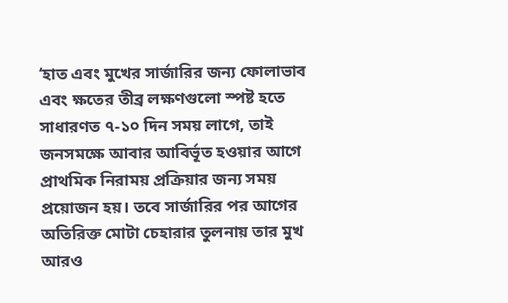‘হাত এবং মুখের সার্জারির জন্য ফোলাভাব এবং ক্ষতের তীব্র লক্ষণগুলো স্পষ্ট হতে সাধারণত ৭-১০ দিন সময় লাগে, তাই জনসমক্ষে আবার আবির্ভূত হওয়ার আগে প্রাথমিক নিরাময় প্রক্রিয়ার জন্য সময় প্রয়োজন হয়। তবে সার্জারির পর আগের অতিরিক্ত মোটা চেহারার তুলনায় তার মুখ আরও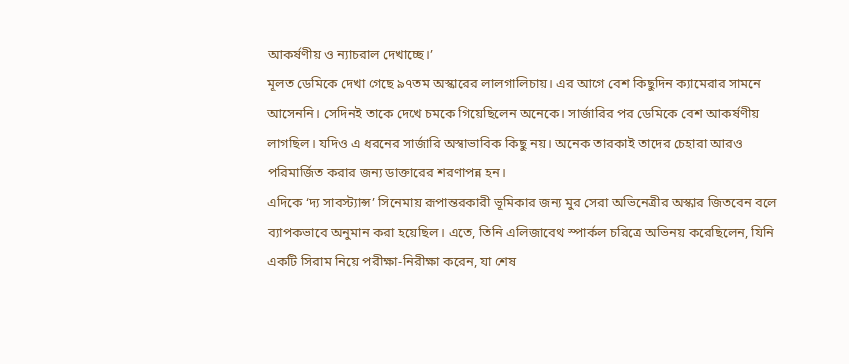আকর্ষণীয় ও ন্যাচরাল দেখাচ্ছে।’
মূলত ডেমিকে দেখা গেছে ৯৭তম অস্কারের লালগালিচায়। এর আগে বেশ কিছুদিন ক্যামেরার সামনে আসেননি। সেদিনই তাকে দেখে চমকে গিয়েছিলেন অনেকে। সার্জারির পর ডেমিকে বেশ আকর্ষণীয় লাগছিল। যদিও এ ধরনের সার্জারি অস্বাভাবিক কিছু নয়। অনেক তারকাই তাদের চেহারা আরও পরিমার্জিত করার জন্য ডাক্তারের শরণাপন্ন হন।
এদিকে ‘দ্য সাবস্ট্যান্স’ সিনেমায় রূপান্তরকারী ভূমিকার জন্য মুর সেরা অভিনেত্রীর অস্কার জিতবেন বলে ব্যাপকভাবে অনুমান করা হয়েছিল। এতে, তিনি এলিজাবেথ স্পার্কল চরিত্রে অভিনয় করেছিলেন, যিনি একটি সিরাম নিয়ে পরীক্ষা-নিরীক্ষা করেন, যা শেষ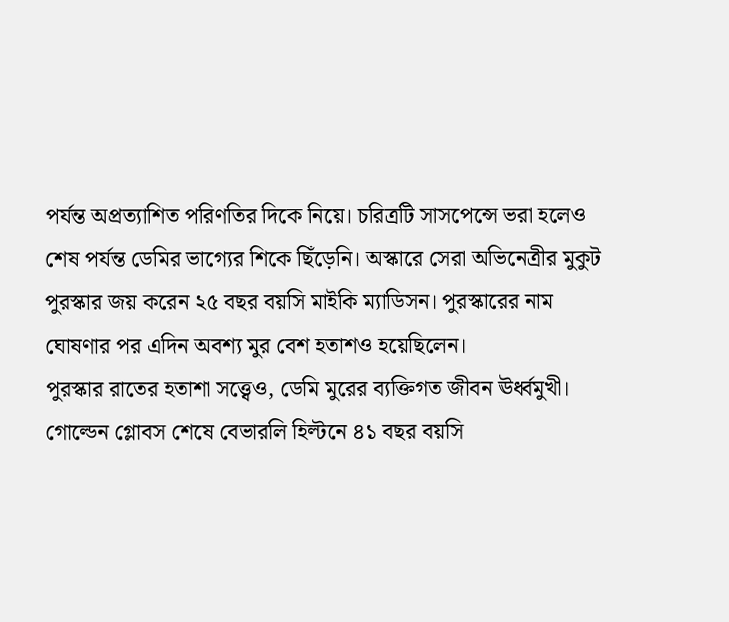পর্যন্ত অপ্রত্যাশিত পরিণতির দিকে নিয়ে। চরিত্রটি সাসপেন্সে ভরা হলেও শেষ পর্যন্ত ডেমির ভাগ্যের শিকে ছিঁড়েনি। অস্কারে সেরা অভিনেত্রীর মুকুট পুরস্কার জয় করেন ২৫ বছর বয়সি মাইকি ম্যাডিসন। পুরস্কারের নাম ঘোষণার পর এদিন অবশ্য মুর বেশ হতাশও হয়েছিলেন।
পুরস্কার রাতের হতাশা সত্ত্বেও, ডেমি মুরের ব্যক্তিগত জীবন ঊর্ধ্বমুখী। গোল্ডেন গ্লোবস শেষে বেভারলি হিল্টনে ৪১ বছর বয়সি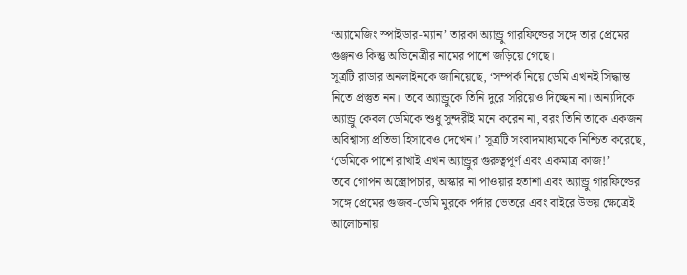‘অ্যামেজিং স্পাইডার-ম্যান’ তারকা অ্যান্ড্রু গারফিল্ডের সঙ্গে তার প্রেমের গুঞ্জনও কিন্তু অভিনেত্রীর নামের পাশে জড়িয়ে গেছে।
সূত্রটি রাডার অনলাইনকে জানিয়েছে, ‘সম্পর্ক নিয়ে ডেমি এখনই সিদ্ধান্ত নিতে প্রস্তুত নন। তবে অ্যান্ড্রুকে তিনি দুরে সরিয়েও দিচ্ছেন না। অন্যদিকে অ্যান্ড্রু কেবল ডেমিকে শুধু সুন্দরীই মনে করেন না, বরং তিনি তাকে একজন অবিশ্বাস্য প্রতিভা হিসাবেও দেখেন।’ সূত্রটি সংবাদমাধ্যমকে নিশ্চিত করেছে, ‘ডেমিকে পাশে রাখাই এখন অ্যান্ড্রুর গুরুত্বপূর্ণ এবং একমাত্র কাজ!’
তবে গোপন অস্ত্রোপচার, অস্কার না পাওয়ার হতাশা এবং অ্যান্ড্রু গারফিল্ডের সঙ্গে প্রেমের গুজব-ডেমি মুরকে পর্দার ভেতরে এবং বাইরে উভয় ক্ষেত্রেই আলোচনায়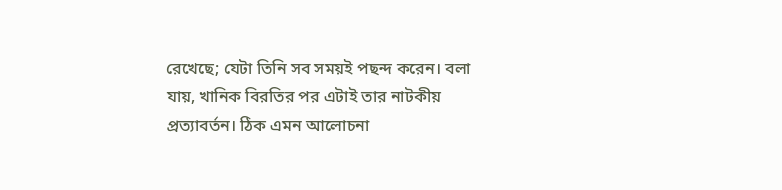রেখেছে; যেটা তিনি সব সময়ই পছন্দ করেন। বলা যায়, খানিক বিরতির পর এটাই তার নাটকীয় প্রত্যাবর্তন। ঠিক এমন আলোচনা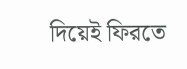দিয়েই ফিরতে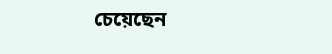চেয়েছেন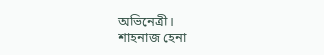অভিনেত্রী।
শাহনাজ হেনা